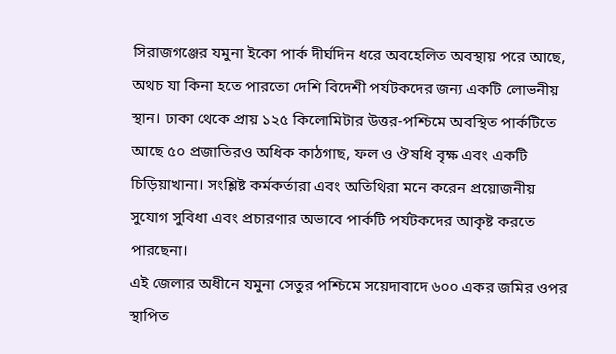সিরাজগঞ্জের যমুনা ইকো পার্ক দীর্ঘদিন ধরে অবহেলিত অবস্থায় পরে আছে, অথচ যা কিনা হতে পারতো দেশি বিদেশী পর্যটকদের জন্য একটি লোভনীয় স্থান। ঢাকা থেকে প্রায় ১২৫ কিলোমিটার উত্তর-পশ্চিমে অবস্থিত পার্কটিতে আছে ৫০ প্রজাতিরও অধিক কাঠগাছ, ফল ও ঔষধি বৃক্ষ এবং একটি চিড়িয়াখানা। সংশ্লিষ্ট কর্মকর্তারা এবং অতিথিরা মনে করেন প্রয়োজনীয় সুযোগ সুবিধা এবং প্রচারণার অভাবে পার্কটি পর্যটকদের আকৃষ্ট করতে পারছেনা।
এই জেলার অধীনে যমুনা সেতুর পশ্চিমে সয়েদাবাদে ৬০০ একর জমির ওপর স্থাপিত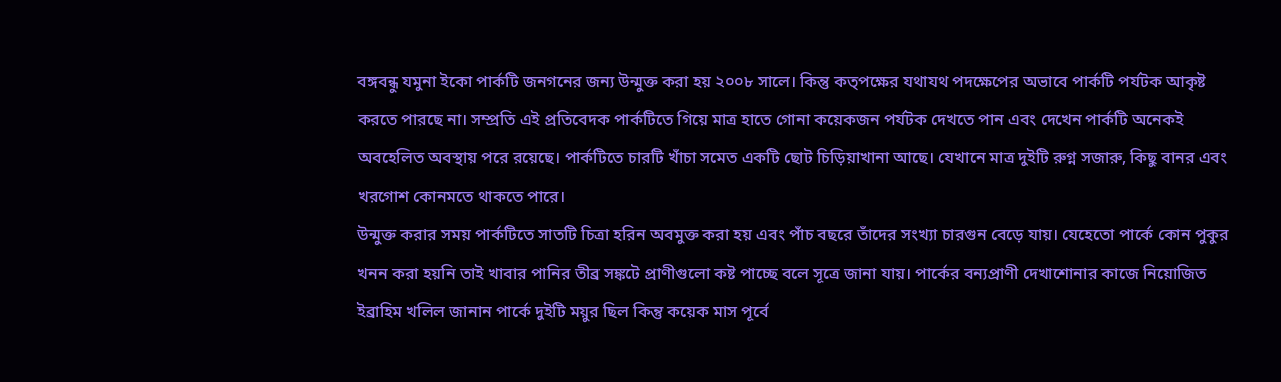বঙ্গবন্ধু যমুনা ইকো পার্কটি জনগনের জন্য উন্মুক্ত করা হয় ২০০৮ সালে। কিন্তু কত্পক্ষের যথাযথ পদক্ষেপের অভাবে পার্কটি পর্যটক আকৃষ্ট করতে পারছে না। সম্প্রতি এই প্রতিবেদক পার্কটিতে গিয়ে মাত্র হাতে গোনা কয়েকজন পর্যটক দেখতে পান এবং দেখেন পার্কটি অনেকই অবহেলিত অবস্থায় পরে রয়েছে। পার্কটিতে চারটি খাঁচা সমেত একটি ছোট চিড়িয়াখানা আছে। যেখানে মাত্র দুইটি রুগ্ন সজারু, কিছু বানর এবং খরগোশ কোনমতে থাকতে পারে।
উন্মুক্ত করার সময় পার্কটিতে সাতটি চিত্রা হরিন অবমুক্ত করা হয় এবং পাঁচ বছরে তাঁদের সংখ্যা চারগুন বেড়ে যায়। যেহেতো পার্কে কোন পুকুর খনন করা হয়নি তাই খাবার পানির তীব্র সঙ্কটে প্রাণীগুলো কষ্ট পাচ্ছে বলে সূত্রে জানা যায়। পার্কের বন্যপ্রাণী দেখাশোনার কাজে নিয়োজিত ইব্রাহিম খলিল জানান পার্কে দুইটি ময়ুর ছিল কিন্তু কয়েক মাস পূর্বে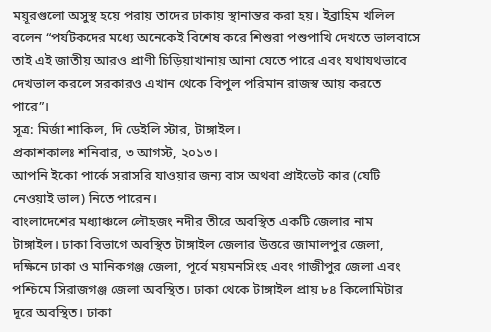ময়ূরগুলো অসুস্থ হয়ে পরায় তাদের ঢাকায় স্থানান্তর করা হয়। ইব্রাহিম খলিল বলেন “পর্যটকদের মধ্যে অনেকেই বিশেষ করে শিশুরা পশুপাখি দেখতে ভালবাসে তাই এই জাতীয় আরও প্রাণী চিড়িয়াখানায় আনা যেতে পারে এবং যথাযথভাবে দেখভাল করলে সরকারও এখান থেকে বিপুল পরিমান রাজস্ব আয় করতে পারে”।
সূত্র: মির্জা শাকিল, দি ডেইলি স্টার, টাঙ্গাইল।
প্রকাশকালঃ শনিবার, ৩ আগস্ট, ২০১৩।
আপনি ইকো পার্কে সরাসরি যাওয়ার জন্য বাস অথবা প্রাইভেট কার (যেটি নেওয়াই ভাল) নিতে পারেন।
বাংলাদেশের মধ্যাঞ্চলে লৌহজং নদীর তীরে অবস্থিত একটি জেলার নাম টাঙ্গাইল। ঢাকা বিভাগে অবস্থিত টাঙ্গাইল জেলার উত্তরে জামালপুর জেলা, দক্ষিনে ঢাকা ও মানিকগঞ্জ জেলা, পূর্বে ময়মনসিংহ এবং গাজীপুর জেলা এবং পশ্চিমে সিরাজগঞ্জ জেলা অবস্থিত। ঢাকা থেকে টাঙ্গাইল প্রায় ৮৪ কিলোমিটার দূরে অবস্থিত। ঢাকা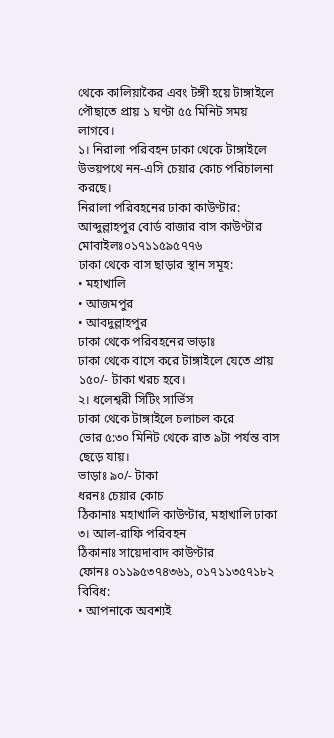থেকে কালিয়াকৈর এবং টঙ্গী হয়ে টাঙ্গাইলে পৌছাতে প্রায় ১ ঘণ্টা ৫৫ মিনিট সময় লাগবে।
১। নিরালা পরিবহন ঢাকা থেকে টাঙ্গাইলে উভয়পথে নন-এসি চেয়ার কোচ পরিচালনা করছে।
নিরালা পরিবহনের ঢাকা কাউণ্টার:
আব্দুল্লাহপুর বোর্ড বাজার বাস কাউণ্টার
মোবাইলঃ০১৭১১৫৯৫৭৭৬
ঢাকা থেকে বাস ছাড়ার স্থান সমূহ:
• মহাখালি
• আজমপুর
• আবদুল্লাহপুর
ঢাকা থেকে পরিবহনের ভাড়াঃ
ঢাকা থেকে বাসে করে টাঙ্গাইলে যেতে প্রায় ১৫০/- টাকা খরচ হবে।
২। ধলেশ্বরী সিটিং সার্ভিস
ঢাকা থেকে টাঙ্গাইলে চলাচল করে
ভোর ৫:৩০ মিনিট থেকে রাত ৯টা পর্যন্ত বাস ছেড়ে যায়।
ভাড়াঃ ৯০/- টাকা
ধরনঃ চেয়ার কোচ
ঠিকানাঃ মহাখালি কাউণ্টার, মহাখালি ঢাকা
৩। আল-রাফি পরিবহন
ঠিকানাঃ সায়েদাবাদ কাউণ্টার
ফোনঃ ০১১৯৫৩৭৪৩৬১, ০১৭১১৩৫৭১৮২
বিবিধ:
• আপনাকে অবশ্যই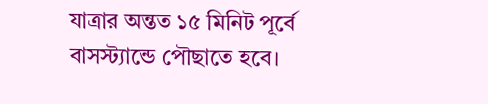যাত্রার অন্তত ১৫ মিনিট পূর্বে বাসস্ট্যান্ডে পৌছাতে হবে।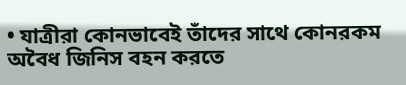• যাত্রীরা কোনভাবেই তাঁদের সাথে কোনরকম অবৈধ জিনিস বহন করতে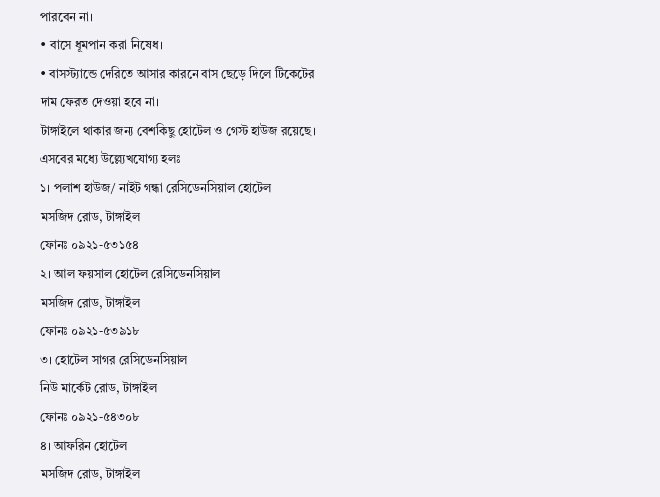পারবেন না।
• বাসে ধূমপান করা নিষেধ।
• বাসস্ট্যান্ডে দেরিতে আসার কারনে বাস ছেড়ে দিলে টিকেটের দাম ফেরত দেওয়া হবে না।
টাঙ্গাইলে থাকার জন্য বেশকিছু হোটেল ও গেস্ট হাউজ রয়েছে। এসবের মধ্যে উল্ল্যেখযোগ্য হলঃ
১। পলাশ হাউজ/ নাইট গন্ধা রেসিডেনসিয়াল হোটেল
মসজিদ রোড, টাঙ্গাইল
ফোনঃ ০৯২১-৫৩১৫৪
২। আল ফয়সাল হোটেল রেসিডেনসিয়াল
মসজিদ রোড, টাঙ্গাইল
ফোনঃ ০৯২১-৫৩৯১৮
৩। হোটেল সাগর রেসিডেনসিয়াল
নিউ মার্কেট রোড, টাঙ্গাইল
ফোনঃ ০৯২১-৫৪৩০৮
৪। আফরিন হোটেল
মসজিদ রোড, টাঙ্গাইল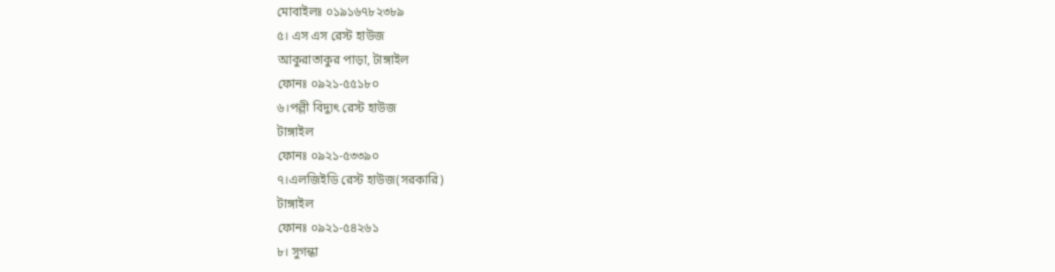মোবাইলঃ ০১৯১৬৭৮২৩৮৯
৫। এস এস রেস্ট হাউজ
আকুরাতাকুর পাড়া, টাঙ্গাইল
ফোনঃ ০৯২১-৫৫১৮০
৬।পল্লী বিদ্যুৎ রেস্ট হাউজ
টাঙ্গাইল
ফোনঃ ০৯২১-৫৩৩৯০
৭।এলজিইডি রেস্ট হাউজ(সরকারি)
টাঙ্গাইল
ফোনঃ ০৯২১-৫৪২৬১
৮। সুগন্ধা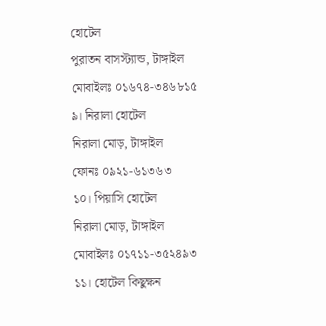হোটেল
পুরাতন বাসস্ট্যান্ড, টাঙ্গাইল
মোবাইলঃ ০১৬৭৪-৩৪৬৮১৫
৯। নিরালা হোটেল
নিরালা মোড়, টাঙ্গাইল
ফোনঃ ০৯২১-৬১৩৬৩
১০। পিয়াসি হোটেল
নিরালা মোড়, টাঙ্গাইল
মোবাইলঃ ০১৭১১-৩৫২৪৯৩
১১। হোটেল কিছুক্ষন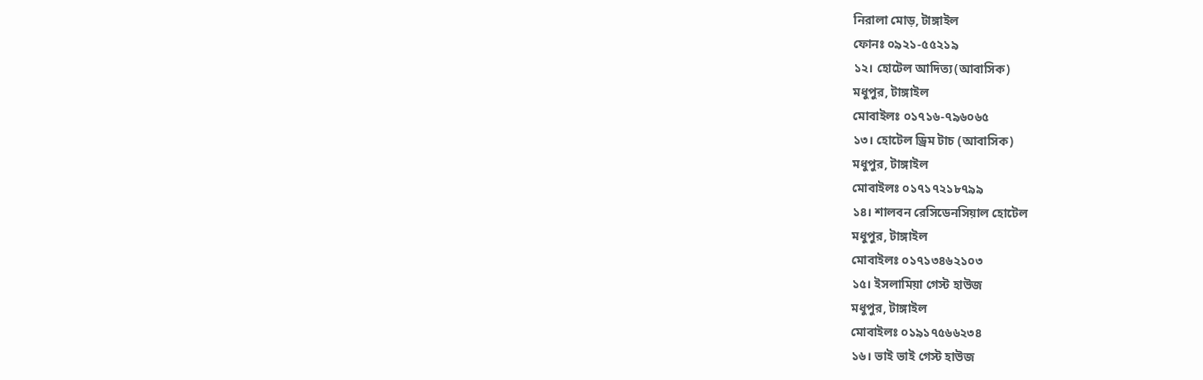নিরালা মোড়, টাঙ্গাইল
ফোনঃ ০৯২১-৫৫২১৯
১২। হোটেল আদিত্য(আবাসিক)
মধুপুর, টাঙ্গাইল
মোবাইলঃ ০১৭১৬-৭৯৬০৬৫
১৩। হোটেল ড্রিম টাচ (আবাসিক)
মধুপুর, টাঙ্গাইল
মোবাইলঃ ০১৭১৭২১৮৭৯৯
১৪। শালবন রেসিডেনসিয়াল হোটেল
মধুপুর, টাঙ্গাইল
মোবাইলঃ ০১৭১৩৪৬২১০৩
১৫। ইসলামিয়া গেস্ট হাউজ
মধুপুর, টাঙ্গাইল
মোবাইলঃ ০১৯১৭৫৬৬২৩৪
১৬। ভাই ভাই গেস্ট হাউজ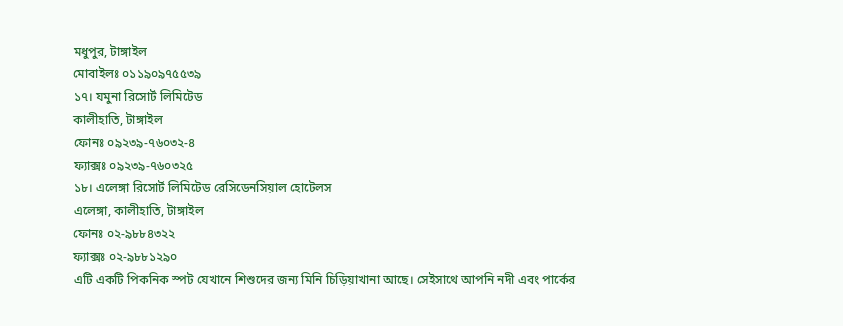মধুপুর, টাঙ্গাইল
মোবাইলঃ ০১১৯০৯৭৫৫৩৯
১৭। যমুনা রিসোর্ট লিমিটেড
কালীহাতি, টাঙ্গাইল
ফোনঃ ০৯২৩৯-৭৬০৩২-৪
ফ্যাক্সঃ ০৯২৩৯-৭৬০৩২৫
১৮। এলেঙ্গা রিসোর্ট লিমিটেড রেসিডেনসিয়াল হোটেলস
এলেঙ্গা, কালীহাতি, টাঙ্গাইল
ফোনঃ ০২-৯৮৮৪৩২২
ফ্যাক্সঃ ০২-৯৮৮১২৯০
এটি একটি পিকনিক স্পট যেখানে শিশুদের জন্য মিনি চিড়িয়াখানা আছে। সেইসাথে আপনি নদী এবং পার্কের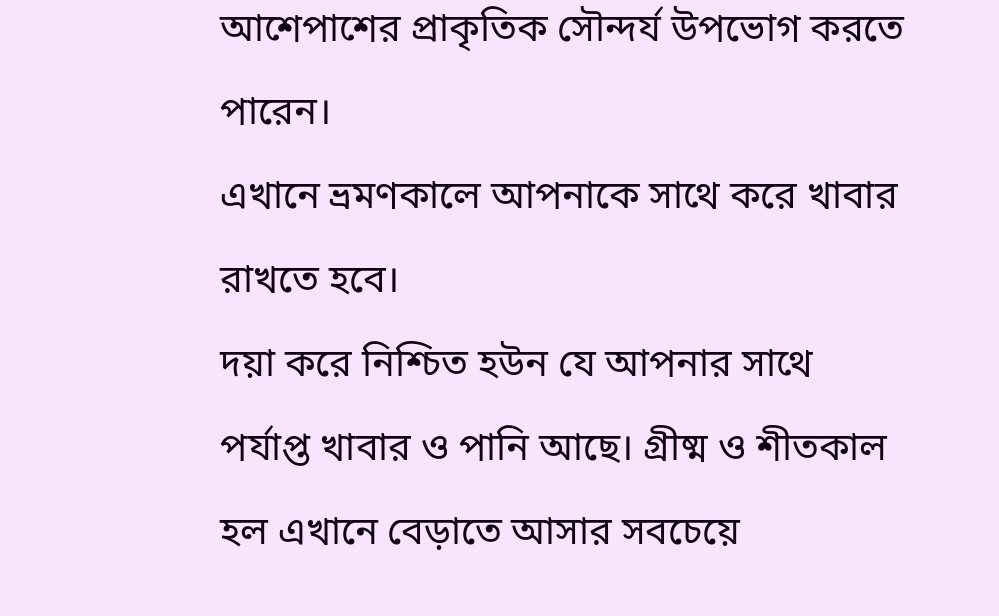আশেপাশের প্রাকৃতিক সৌন্দর্য উপভোগ করতে পারেন।
এখানে ভ্রমণকালে আপনাকে সাথে করে খাবার রাখতে হবে।
দয়া করে নিশ্চিত হউন যে আপনার সাথে পর্যাপ্ত খাবার ও পানি আছে। গ্রীষ্ম ও শীতকাল হল এখানে বেড়াতে আসার সবচেয়ে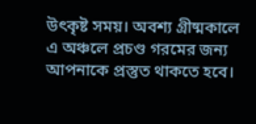উৎকৃষ্ট সময়। অবশ্য গ্রীষ্মকালে এ অঞ্চলে প্রচণ্ড গরমের জন্য আপনাকে প্রস্তুত থাকতে হবে।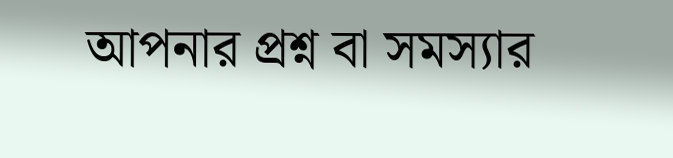আপনার প্রশ্ন বা সমস্যার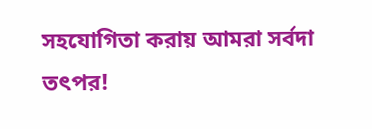সহযোগিতা করায় আমরা সর্বদা তৎপর!